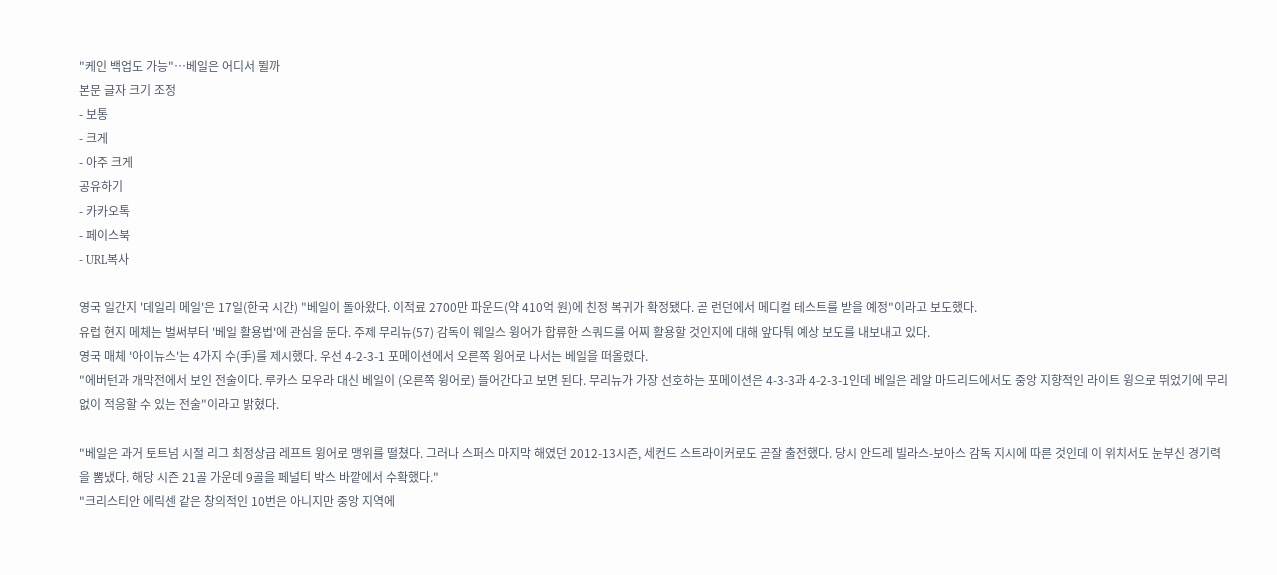"케인 백업도 가능"…베일은 어디서 뛸까
본문 글자 크기 조정
- 보통
- 크게
- 아주 크게
공유하기
- 카카오톡
- 페이스북
- URL복사

영국 일간지 '데일리 메일'은 17일(한국 시간) "베일이 돌아왔다. 이적료 2700만 파운드(약 410억 원)에 친정 복귀가 확정됐다. 곧 런던에서 메디컬 테스트를 받을 예정"이라고 보도했다.
유럽 현지 메체는 벌써부터 '베일 활용법'에 관심을 둔다. 주제 무리뉴(57) 감독이 웨일스 윙어가 합류한 스쿼드를 어찌 활용할 것인지에 대해 앞다퉈 예상 보도를 내보내고 있다.
영국 매체 '아이뉴스'는 4가지 수(手)를 제시했다. 우선 4-2-3-1 포메이션에서 오른쪽 윙어로 나서는 베일을 떠올렸다.
"에버턴과 개막전에서 보인 전술이다. 루카스 모우라 대신 베일이 (오른쪽 윙어로) 들어간다고 보면 된다. 무리뉴가 가장 선호하는 포메이션은 4-3-3과 4-2-3-1인데 베일은 레알 마드리드에서도 중앙 지향적인 라이트 윙으로 뛰었기에 무리없이 적응할 수 있는 전술"이라고 밝혔다.

"베일은 과거 토트넘 시절 리그 최정상급 레프트 윙어로 맹위를 떨쳤다. 그러나 스퍼스 마지막 해였던 2012-13시즌, 세컨드 스트라이커로도 곧잘 출전했다. 당시 안드레 빌라스-보아스 감독 지시에 따른 것인데 이 위치서도 눈부신 경기력을 뽐냈다. 해당 시즌 21골 가운데 9골을 페널티 박스 바깥에서 수확했다."
"크리스티안 에릭센 같은 창의적인 10번은 아니지만 중앙 지역에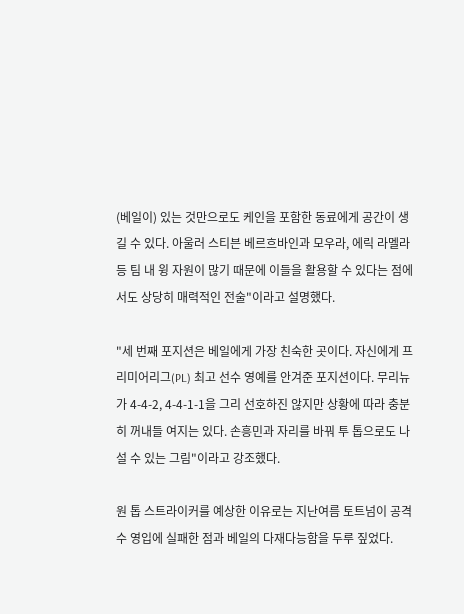(베일이) 있는 것만으로도 케인을 포함한 동료에게 공간이 생길 수 있다. 아울러 스티븐 베르흐바인과 모우라, 에릭 라멜라 등 팀 내 윙 자원이 많기 때문에 이들을 활용할 수 있다는 점에서도 상당히 매력적인 전술"이라고 설명했다.

"세 번째 포지션은 베일에게 가장 친숙한 곳이다. 자신에게 프리미어리그(PL) 최고 선수 영예를 안겨준 포지션이다. 무리뉴가 4-4-2, 4-4-1-1을 그리 선호하진 않지만 상황에 따라 충분히 꺼내들 여지는 있다. 손흥민과 자리를 바꿔 투 톱으로도 나설 수 있는 그림"이라고 강조했다.

원 톱 스트라이커를 예상한 이유로는 지난여름 토트넘이 공격수 영입에 실패한 점과 베일의 다재다능함을 두루 짚었다.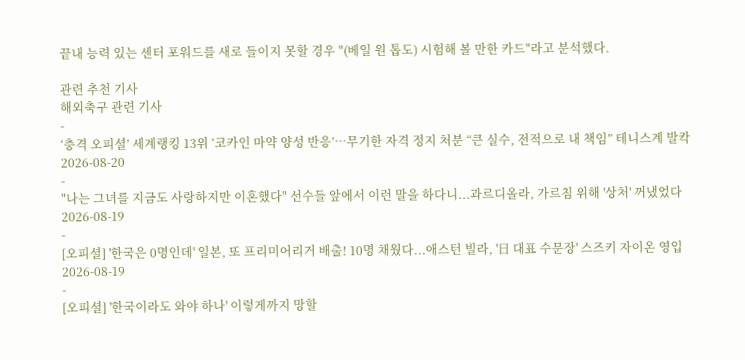끝내 능력 있는 센터 포워드를 새로 들이지 못할 경우 "(베일 원 톱도) 시험해 볼 만한 카드"라고 분석했다.

관련 추천 기사
해외축구 관련 기사
-
‘충격 오피셜’ 세계랭킹 13위 ‘코카인 마약 양성 반응’…무기한 자격 정지 처분 “큰 실수, 전적으로 내 책임” 테니스계 발칵
2026-08-20
-
"나는 그녀를 지금도 사랑하지만 이혼했다" 선수들 앞에서 이런 말을 하다니...과르디올라, 가르침 위해 '상처' 꺼냈었다
2026-08-19
-
[오피셜] '한국은 0명인데' 일본, 또 프리미어리거 배출! 10명 채웠다...애스턴 빌라, '日 대표 수문장' 스즈키 자이온 영입
2026-08-19
-
[오피셜] '한국이라도 와야 하나' 이렇게까지 망할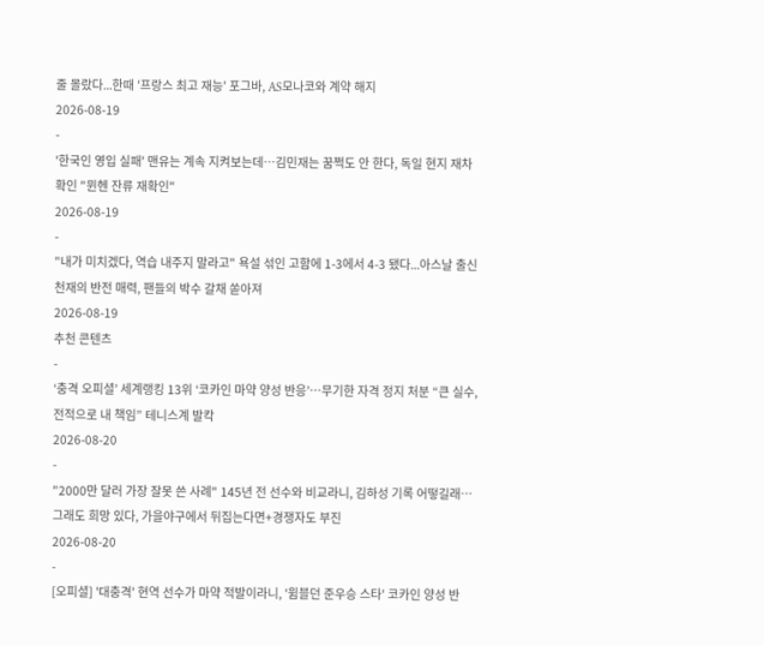줄 몰랐다...한때 '프랑스 최고 재능' 포그바, AS모나코와 계약 해지
2026-08-19
-
'한국인 영입 실패' 맨유는 계속 지켜보는데…김민재는 꿈쩍도 안 한다, 독일 현지 재차 확인 "뮌헨 잔류 재확인"
2026-08-19
-
"내가 미치겠다, 역습 내주지 말라고" 욕설 섞인 고함에 1-3에서 4-3 됐다...아스날 출신 천재의 반전 매력, 팬들의 박수 갈채 쏟아져
2026-08-19
추천 콘텐츠
-
‘충격 오피셜’ 세계랭킹 13위 ‘코카인 마약 양성 반응’…무기한 자격 정지 처분 “큰 실수, 전적으로 내 책임” 테니스계 발칵
2026-08-20
-
"2000만 달러 가장 잘못 쓴 사례" 145년 전 선수와 비교라니, 김하성 기록 어떻길래…그래도 희망 있다, 가을야구에서 뒤집는다면+경쟁자도 부진
2026-08-20
-
[오피셜] '대충격' 현역 선수가 마약 적발이라니, '윔블던 준우승 스타' 코카인 양성 반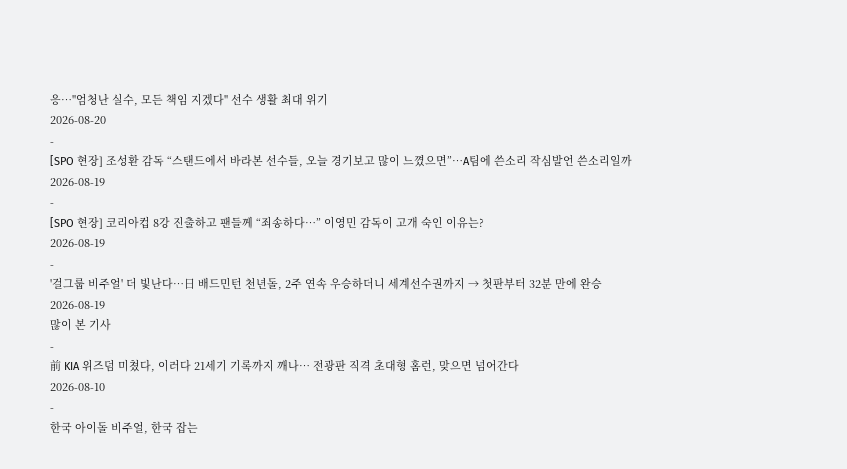응…"엄청난 실수, 모든 책임 지겠다" 선수 생활 최대 위기
2026-08-20
-
[SPO 현장] 조성환 감독 “스탠드에서 바라본 선수들, 오늘 경기보고 많이 느꼈으면”…A팀에 쓴소리 작심발언 쓴소리일까
2026-08-19
-
[SPO 현장] 코리아컵 8강 진출하고 팬들께 “죄송하다…” 이영민 감독이 고개 숙인 이유는?
2026-08-19
-
'걸그룹 비주얼' 더 빛난다…日 배드민턴 천년돌, 2주 연속 우승하더니 세계선수권까지 → 첫판부터 32분 만에 완승
2026-08-19
많이 본 기사
-
前 KIA 위즈덤 미쳤다, 이러다 21세기 기록까지 깨나… 전광판 직격 초대형 홈런, 맞으면 넘어간다
2026-08-10
-
한국 아이돌 비주얼, 한국 잡는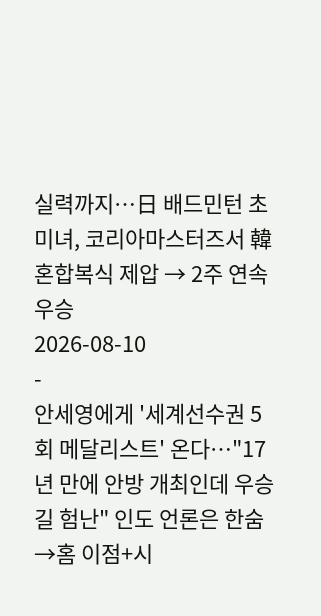실력까지…日 배드민턴 초미녀, 코리아마스터즈서 韓 혼합복식 제압 → 2주 연속 우승
2026-08-10
-
안세영에게 '세계선수권 5회 메달리스트' 온다…"17년 만에 안방 개최인데 우승길 험난" 인도 언론은 한숨→홈 이점+시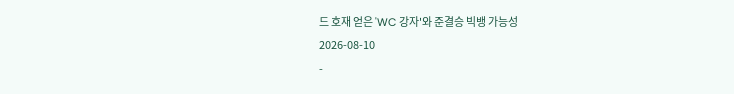드 호재 얻은 'WC 강자'와 준결승 빅뱅 가능성
2026-08-10
-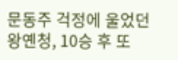문동주 걱정에 울었던 왕옌청, 10승 후 또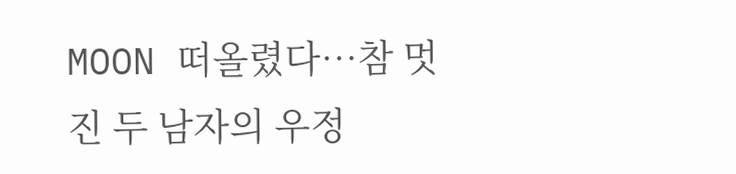MOON 떠올렸다…참 멋진 두 남자의 우정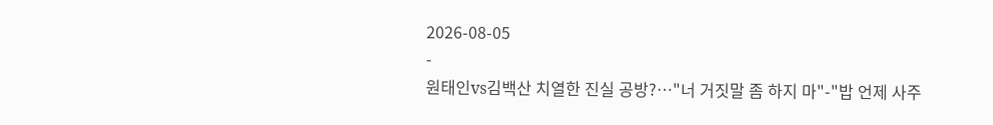2026-08-05
-
원태인vs김백산 치열한 진실 공방?…"너 거짓말 좀 하지 마"-"밥 언제 사주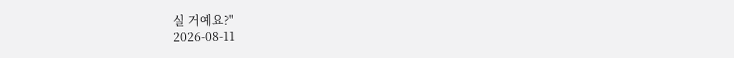실 거예요?"
2026-08-11